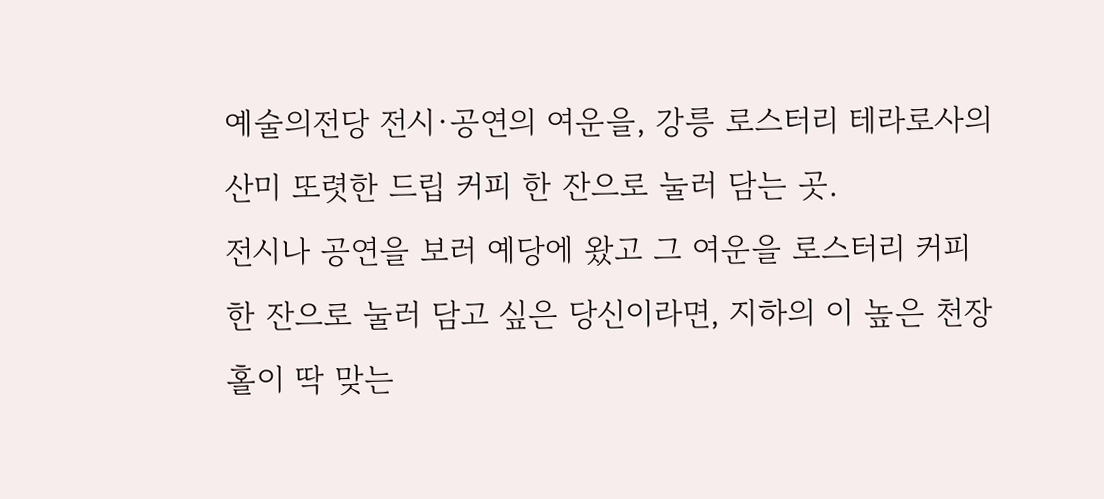예술의전당 전시·공연의 여운을, 강릉 로스터리 테라로사의 산미 또렷한 드립 커피 한 잔으로 눌러 담는 곳.
전시나 공연을 보러 예당에 왔고 그 여운을 로스터리 커피 한 잔으로 눌러 담고 싶은 당신이라면, 지하의 이 높은 천장 홀이 딱 맞는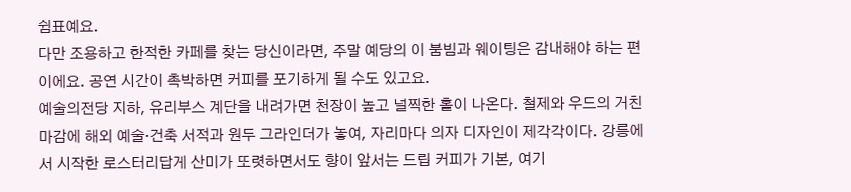쉼표예요.
다만 조용하고 한적한 카페를 찾는 당신이라면, 주말 예당의 이 붐빔과 웨이팅은 감내해야 하는 편이에요. 공연 시간이 촉박하면 커피를 포기하게 될 수도 있고요.
예술의전당 지하, 유리부스 계단을 내려가면 천장이 높고 널찍한 홀이 나온다. 철제와 우드의 거친 마감에 해외 예술·건축 서적과 원두 그라인더가 놓여, 자리마다 의자 디자인이 제각각이다. 강릉에서 시작한 로스터리답게 산미가 또렷하면서도 향이 앞서는 드립 커피가 기본, 여기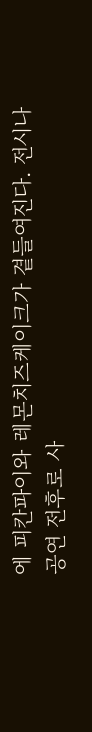에 피칸파이와 레몬치즈케이크가 곁들여진다. 전시나 공연 전후로 사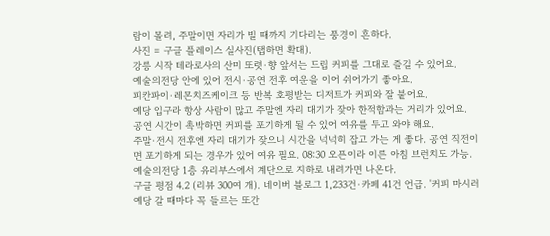람이 몰려, 주말이면 자리가 빌 때까지 기다리는 풍경이 흔하다.
사진 = 구글 플레이스 실사진(탭하면 확대).
강릉 시작 테라로사의 산미 또렷·향 앞서는 드립 커피를 그대로 즐길 수 있어요.
예술의전당 안에 있어 전시·공연 전후 여운을 이어 쉬어가기 좋아요.
피칸파이·레몬치즈케이크 등 반복 호평받는 디저트가 커피와 잘 붙어요.
예당 입구라 항상 사람이 많고 주말엔 자리 대기가 잦아 한적함과는 거리가 있어요.
공연 시간이 촉박하면 커피를 포기하게 될 수 있어 여유를 두고 와야 해요.
주말·전시 전후엔 자리 대기가 잦으니 시간을 넉넉히 잡고 가는 게 좋다. 공연 직전이면 포기하게 되는 경우가 있어 여유 필요. 08:30 오픈이라 이른 아침 브런치도 가능. 예술의전당 1층 유리부스에서 계단으로 지하로 내려가면 나온다.
구글 평점 4.2 (리뷰 300여 개). 네이버 블로그 1,233건·카페 41건 언급. '커피 마시러 예당 갈 때마다 꼭 들르는 또간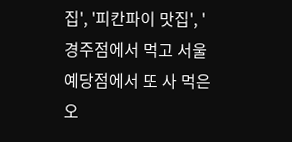집', '피칸파이 맛집', '경주점에서 먹고 서울 예당점에서 또 사 먹은 오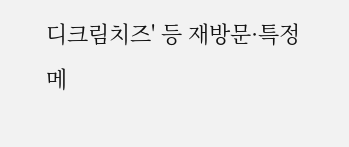디크림치즈' 등 재방문·특정 메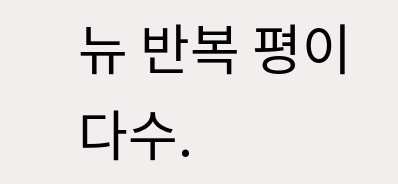뉴 반복 평이 다수.